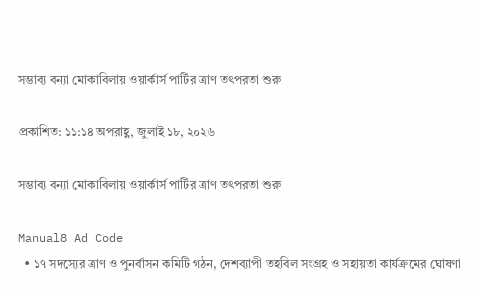সম্ভাব্য বন্যা মোকাবিলায় ওয়ার্কার্স পার্টির ত্রাণ তৎপরতা শুরু

প্রকাশিত: ১১:১৪ অপরাহ্ণ, জুলাই ১৮, ২০২৬

সম্ভাব্য বন্যা মোকাবিলায় ওয়ার্কার্স পার্টির ত্রাণ তৎপরতা শুরু

Manual8 Ad Code
  • ১৭ সদস্যের ত্রাণ ও পুনর্বাসন কমিটি গঠন, দেশব্যাপী তহবিল সংগ্রহ ও সহায়তা কার্যক্রমের ঘোষণা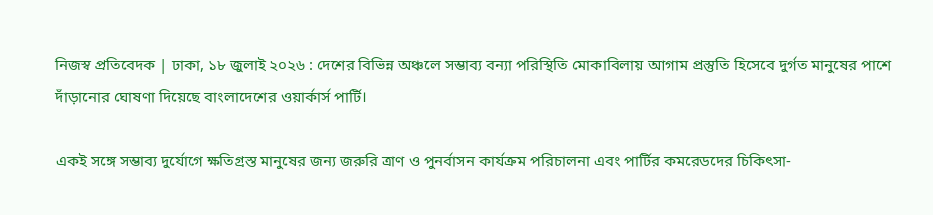নিজস্ব প্রতিবেদক | ঢাকা, ১৮ জুলাই ২০২৬ : দেশের বিভিন্ন অঞ্চলে সম্ভাব্য বন্যা পরিস্থিতি মোকাবিলায় আগাম প্রস্তুতি হিসেবে দুর্গত মানুষের পাশে দাঁড়ানোর ঘোষণা দিয়েছে বাংলাদেশের ওয়ার্কার্স পার্টি।

একই সঙ্গে সম্ভাব্য দুর্যোগে ক্ষতিগ্রস্ত মানুষের জন্য জরুরি ত্রাণ ও পুনর্বাসন কার্যক্রম পরিচালনা এবং পার্টির কমরেডদের চিকিৎসা-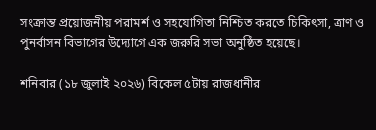সংক্রান্ত প্রয়োজনীয় পরামর্শ ও সহযোগিতা নিশ্চিত করতে চিকিৎসা, ত্রাণ ও পুনর্বাসন বিভাগের উদ্যোগে এক জরুরি সভা অনুষ্ঠিত হয়েছে।

শনিবার (১৮ জুলাই ২০২৬) বিকেল ৫টায় রাজধানীর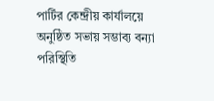পার্টির কেন্দ্রীয় কার্যালয়ে অনুষ্ঠিত সভায় সম্ভাব্য বন্যা পরিস্থিতি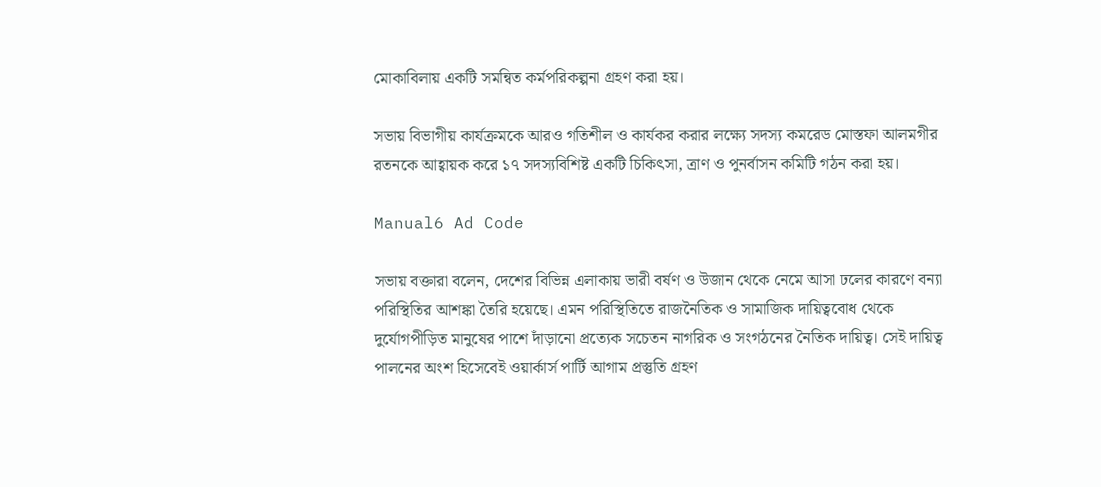মোকাবিলায় একটি সমন্বিত কর্মপরিকল্পনা গ্রহণ করা হয়।

সভায় বিভাগীয় কার্যক্রমকে আরও গতিশীল ও কার্যকর করার লক্ষ্যে সদস্য কমরেড মোস্তফা আলমগীর রতনকে আহ্বায়ক করে ১৭ সদস্যবিশিষ্ট একটি চিকিৎসা, ত্রাণ ও পুনর্বাসন কমিটি গঠন করা হয়।

Manual6 Ad Code

সভায় বক্তারা বলেন, দেশের বিভিন্ন এলাকায় ভারী বর্ষণ ও উজান থেকে নেমে আসা ঢলের কারণে বন্যা পরিস্থিতির আশঙ্কা তৈরি হয়েছে। এমন পরিস্থিতিতে রাজনৈতিক ও সামাজিক দায়িত্ববোধ থেকে দুর্যোগপীড়িত মানুষের পাশে দাঁড়ানো প্রত্যেক সচেতন নাগরিক ও সংগঠনের নৈতিক দায়িত্ব। সেই দায়িত্ব পালনের অংশ হিসেবেই ওয়ার্কার্স পার্টি আগাম প্রস্তুতি গ্রহণ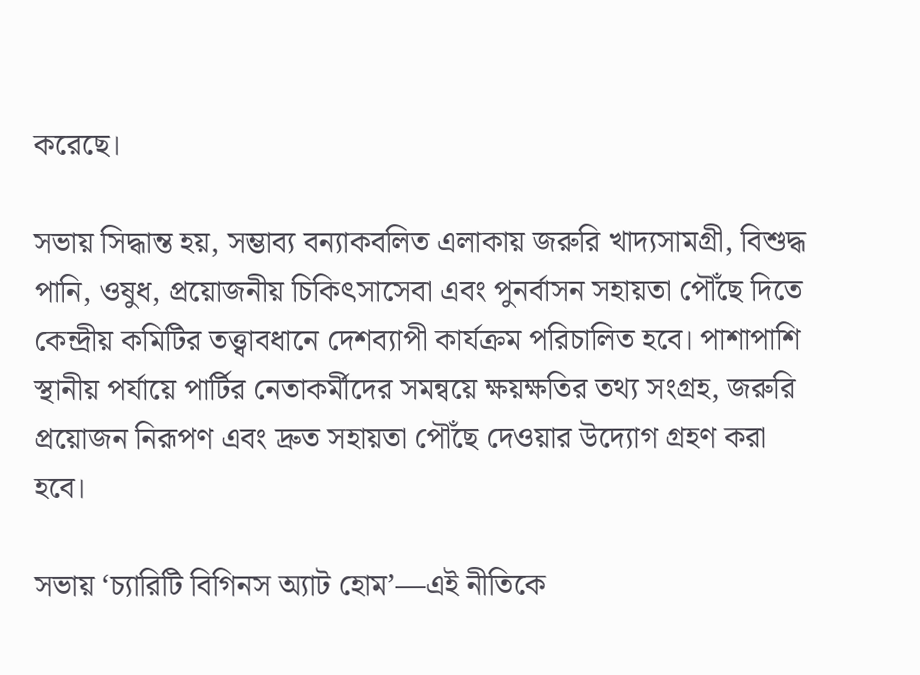করেছে।

সভায় সিদ্ধান্ত হয়, সম্ভাব্য বন্যাকবলিত এলাকায় জরুরি খাদ্যসামগ্রী, বিশুদ্ধ পানি, ওষুধ, প্রয়োজনীয় চিকিৎসাসেবা এবং পুনর্বাসন সহায়তা পৌঁছে দিতে কেন্দ্রীয় কমিটির তত্ত্বাবধানে দেশব্যাপী কার্যক্রম পরিচালিত হবে। পাশাপাশি স্থানীয় পর্যায়ে পার্টির নেতাকর্মীদের সমন্বয়ে ক্ষয়ক্ষতির তথ্য সংগ্রহ, জরুরি প্রয়োজন নিরূপণ এবং দ্রুত সহায়তা পৌঁছে দেওয়ার উদ্যোগ গ্রহণ করা হবে।

সভায় ‘চ্যারিটি বিগিনস অ্যাট হোম’—এই নীতিকে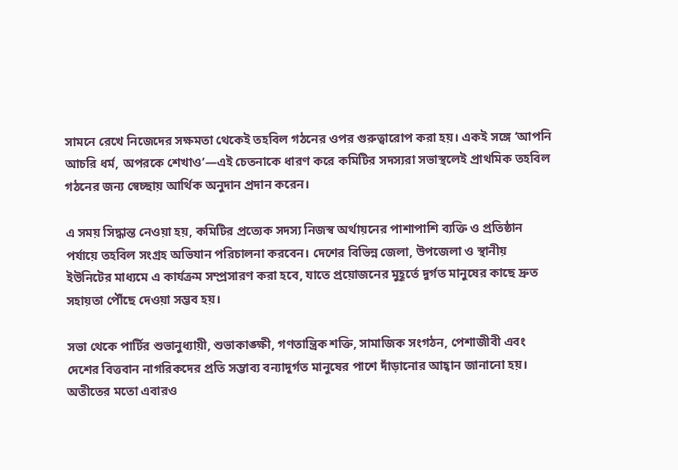সামনে রেখে নিজেদের সক্ষমতা থেকেই তহবিল গঠনের ওপর গুরুত্বারোপ করা হয়। একই সঙ্গে ‘আপনি আচরি ধর্ম, অপরকে শেখাও’—এই চেতনাকে ধারণ করে কমিটির সদস্যরা সভাস্থলেই প্রাথমিক তহবিল গঠনের জন্য স্বেচ্ছায় আর্থিক অনুদান প্রদান করেন।

এ সময় সিদ্ধান্ত নেওয়া হয়, কমিটির প্রত্যেক সদস্য নিজস্ব অর্থায়নের পাশাপাশি ব্যক্তি ও প্রতিষ্ঠান পর্যায়ে তহবিল সংগ্রহ অভিযান পরিচালনা করবেন। দেশের বিভিন্ন জেলা, উপজেলা ও স্থানীয় ইউনিটের মাধ্যমে এ কার্যক্রম সম্প্রসারণ করা হবে, যাতে প্রয়োজনের মুহূর্তে দুর্গত মানুষের কাছে দ্রুত সহায়তা পৌঁছে দেওয়া সম্ভব হয়।

সভা থেকে পার্টির শুভানুধ্যায়ী, শুভাকাঙ্ক্ষী, গণতান্ত্রিক শক্তি, সামাজিক সংগঠন, পেশাজীবী এবং দেশের বিত্তবান নাগরিকদের প্রতি সম্ভাব্য বন্যাদুর্গত মানুষের পাশে দাঁড়ানোর আহ্বান জানানো হয়। অতীতের মতো এবারও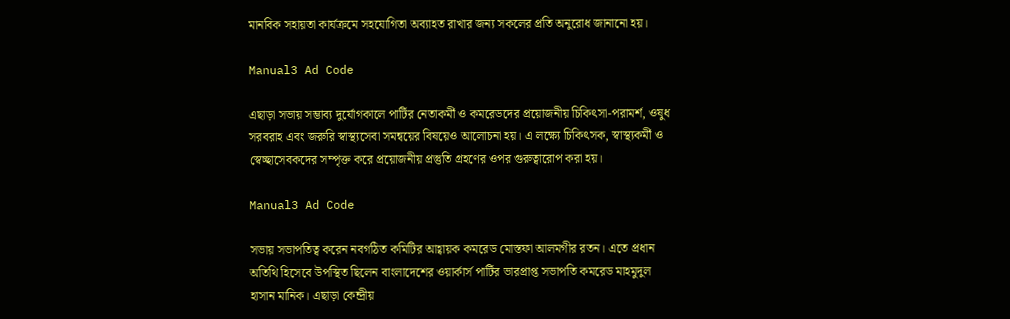মানবিক সহায়তা কার্যক্রমে সহযোগিতা অব্যাহত রাখার জন্য সকলের প্রতি অনুরোধ জানানো হয়।

Manual3 Ad Code

এছাড়া সভায় সম্ভাব্য দুর্যোগকালে পার্টির নেতাকর্মী ও কমরেডদের প্রয়োজনীয় চিকিৎসা-পরামর্শ, ওষুধ সরবরাহ এবং জরুরি স্বাস্থ্যসেবা সমন্বয়ের বিষয়েও আলোচনা হয়। এ লক্ষ্যে চিকিৎসক, স্বাস্থ্যকর্মী ও স্বেচ্ছাসেবকদের সম্পৃক্ত করে প্রয়োজনীয় প্রস্তুতি গ্রহণের ওপর গুরুত্বারোপ করা হয়।

Manual3 Ad Code

সভায় সভাপতিত্ব করেন নবগঠিত কমিটির আহ্বায়ক কমরেড মোস্তফা আলমগীর রতন। এতে প্রধান অতিথি হিসেবে উপস্থিত ছিলেন বাংলাদেশের ওয়ার্কার্স পার্টির ভারপ্রাপ্ত সভাপতি কমরেড মাহমুদুল হাসান মানিক। এছাড়া কেন্দ্রীয়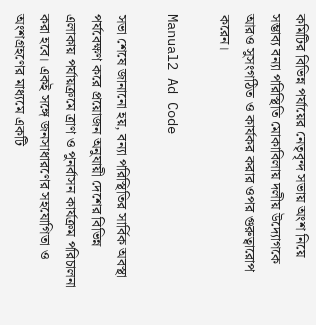কমিটির বিভিন্ন পর্যায়ের নেতৃবৃন্দ সভায় অংশ নিয়ে সম্ভাব্য বন্যা পরিস্থিতি মোকাবিলায় দলীয় উদ্যোগকে আরও সুসংগঠিত ও কার্যকর করার ওপর গুরুত্বারোপ করেন।

Manual2 Ad Code

সভা শেষে জানানো হয়, বন্যা পরিস্থিতির সার্বিক অবস্থা পর্যবেক্ষণ করে প্রয়োজন অনুযায়ী দেশের বিভিন্ন এলাকায় পর্যায়ক্রমে ত্রাণ ও পুনর্বাসন কার্যক্রম পরিচালনা করা হবে। একই সঙ্গে জনসাধারণের সহযোগিতা ও অংশগ্রহণের মাধ্যমে একটি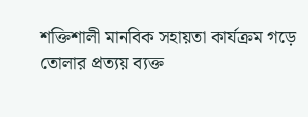শক্তিশালী মানবিক সহায়তা কার্যক্রম গড়ে তোলার প্রত্যয় ব্যক্ত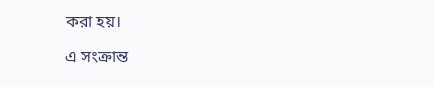করা হয়।

এ সংক্রান্ত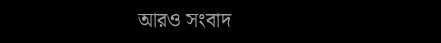আরও সংবাদ